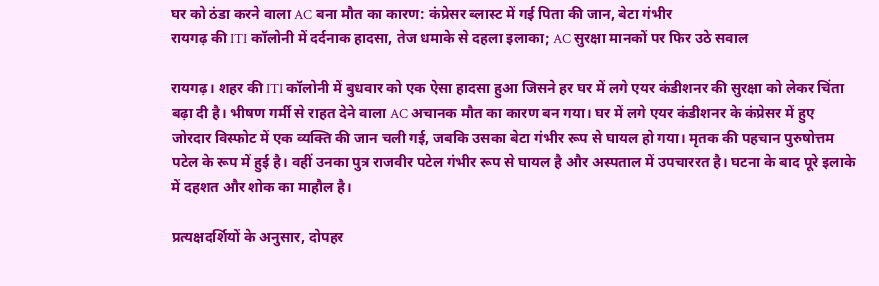घर को ठंडा करने वाला AC बना मौत का कारण: कंप्रेसर ब्लास्ट में गई पिता की जान, बेटा गंभीर
रायगढ़ की ITI कॉलोनी में दर्दनाक हादसा, तेज धमाके से दहला इलाका; AC सुरक्षा मानकों पर फिर उठे सवाल

रायगढ़। शहर की ITI कॉलोनी में बुधवार को एक ऐसा हादसा हुआ जिसने हर घर में लगे एयर कंडीशनर की सुरक्षा को लेकर चिंता बढ़ा दी है। भीषण गर्मी से राहत देने वाला AC अचानक मौत का कारण बन गया। घर में लगे एयर कंडीशनर के कंप्रेसर में हुए जोरदार विस्फोट में एक व्यक्ति की जान चली गई, जबकि उसका बेटा गंभीर रूप से घायल हो गया। मृतक की पहचान पुरुषोत्तम पटेल के रूप में हुई है। वहीं उनका पुत्र राजवीर पटेल गंभीर रूप से घायल है और अस्पताल में उपचाररत है। घटना के बाद पूरे इलाके में दहशत और शोक का माहौल है।

प्रत्यक्षदर्शियों के अनुसार, दोपहर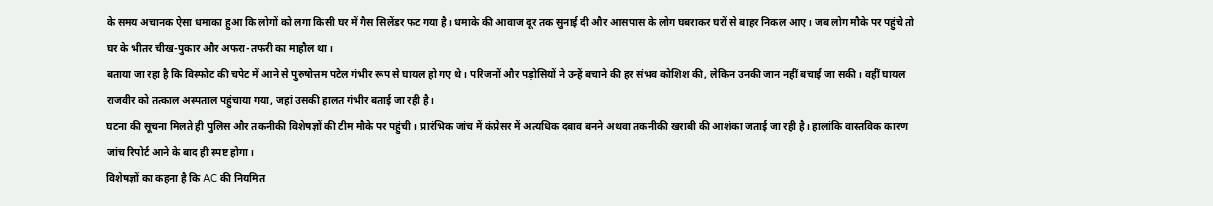के समय अचानक ऐसा धमाका हुआ कि लोगों को लगा किसी घर में गैस सिलेंडर फट गया है। धमाके की आवाज दूर तक सुनाई दी और आसपास के लोग घबराकर घरों से बाहर निकल आए। जब लोग मौके पर पहुंचे तो घर के भीतर चीख-पुकार और अफरा-तफरी का माहौल था।
बताया जा रहा है कि विस्फोट की चपेट में आने से पुरुषोत्तम पटेल गंभीर रूप से घायल हो गए थे। परिजनों और पड़ोसियों ने उन्हें बचाने की हर संभव कोशिश की, लेकिन उनकी जान नहीं बचाई जा सकी। वहीं घायल राजवीर को तत्काल अस्पताल पहुंचाया गया, जहां उसकी हालत गंभीर बताई जा रही है।
घटना की सूचना मिलते ही पुलिस और तकनीकी विशेषज्ञों की टीम मौके पर पहुंची। प्रारंभिक जांच में कंप्रेसर में अत्यधिक दबाव बनने अथवा तकनीकी खराबी की आशंका जताई जा रही है। हालांकि वास्तविक कारण जांच रिपोर्ट आने के बाद ही स्पष्ट होगा।
विशेषज्ञों का कहना है कि AC की नियमित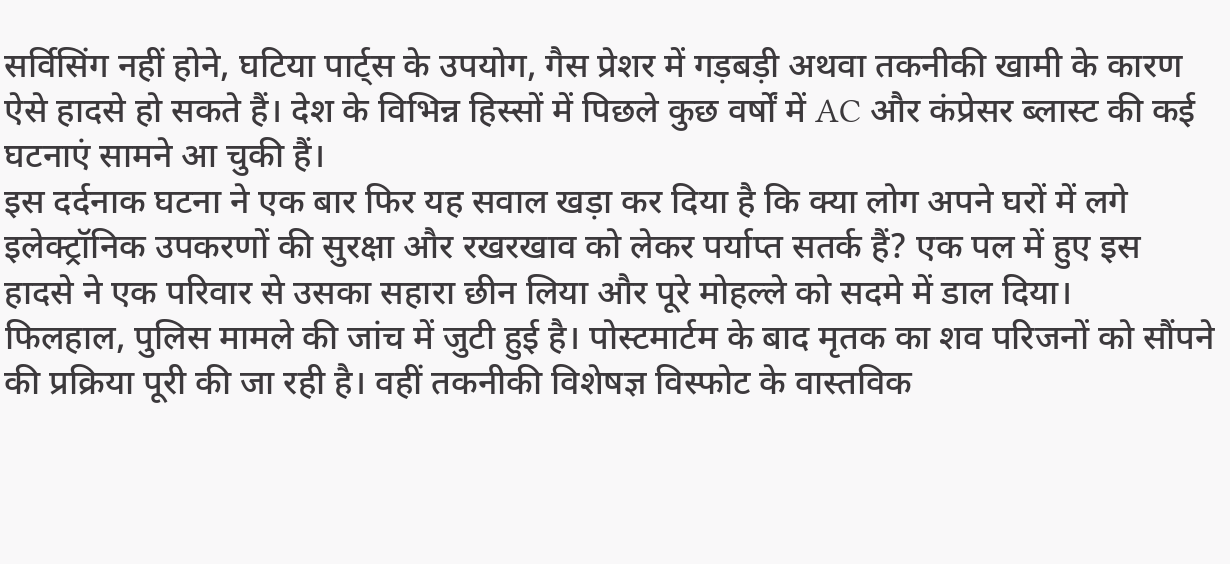सर्विसिंग नहीं होने, घटिया पार्ट्स के उपयोग, गैस प्रेशर में गड़बड़ी अथवा तकनीकी खामी के कारण ऐसे हादसे हो सकते हैं। देश के विभिन्न हिस्सों में पिछले कुछ वर्षों में AC और कंप्रेसर ब्लास्ट की कई घटनाएं सामने आ चुकी हैं।
इस दर्दनाक घटना ने एक बार फिर यह सवाल खड़ा कर दिया है कि क्या लोग अपने घरों में लगे इलेक्ट्रॉनिक उपकरणों की सुरक्षा और रखरखाव को लेकर पर्याप्त सतर्क हैं? एक पल में हुए इस हादसे ने एक परिवार से उसका सहारा छीन लिया और पूरे मोहल्ले को सदमे में डाल दिया।
फिलहाल, पुलिस मामले की जांच में जुटी हुई है। पोस्टमार्टम के बाद मृतक का शव परिजनों को सौंपने की प्रक्रिया पूरी की जा रही है। वहीं तकनीकी विशेषज्ञ विस्फोट के वास्तविक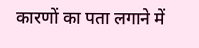कारणों का पता लगाने में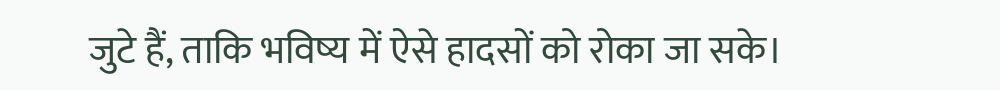जुटे हैं, ताकि भविष्य में ऐसे हादसों को रोका जा सके।